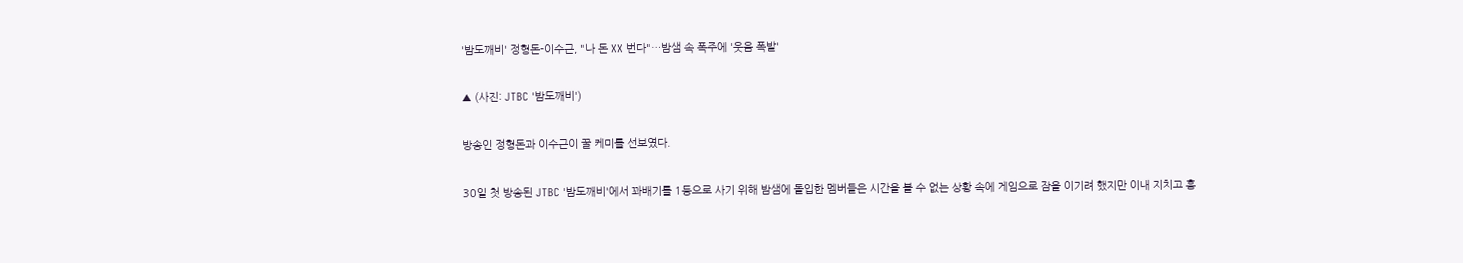'밤도깨비' 정형돈-이수근, "나 돈 XX 번다"…밤샘 속 폭주에 '웃음 폭발'

▲ (사진: JTBC '밤도깨비')

방송인 정형돈과 이수근이 꿀 케미를 선보였다.

30일 첫 방송된 JTBC '밤도깨비'에서 꽈배기를 1등으로 사기 위해 밤샘에 돌입한 멤버들은 시간을 볼 수 없는 상황 속에 게임으로 잠을 이기려 했지만 이내 지치고 흥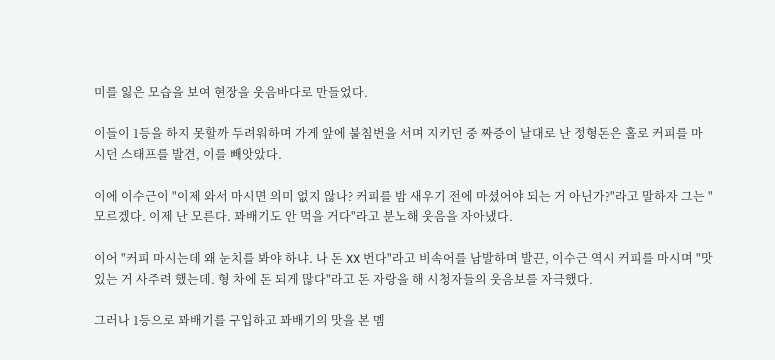미를 잃은 모습을 보여 현장을 웃음바다로 만들었다.

이들이 1등을 하지 못할까 두려워하며 가게 앞에 불침번을 서며 지키던 중 짜증이 날대로 난 정형돈은 홀로 커피를 마시던 스태프를 발견, 이를 빼앗았다.

이에 이수근이 "이제 와서 마시면 의미 없지 않나? 커피를 밤 새우기 전에 마셨어야 되는 거 아닌가?"라고 말하자 그는 "모르겠다. 이제 난 모른다. 꽈배기도 안 먹을 거다"라고 분노해 웃음을 자아냈다.

이어 "커피 마시는데 왜 눈치를 봐야 하냐. 나 돈 XX 번다"라고 비속어를 남발하며 발끈, 이수근 역시 커피를 마시며 "맛있는 거 사주려 했는데. 형 차에 돈 되게 많다"라고 돈 자랑을 해 시청자들의 웃음보를 자극했다.

그러나 1등으로 꽈배기를 구입하고 꽈배기의 맛을 본 멤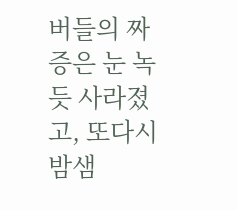버들의 짜증은 눈 녹듯 사라졌고, 또다시 밤샘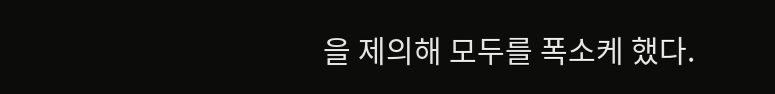을 제의해 모두를 폭소케 했다.